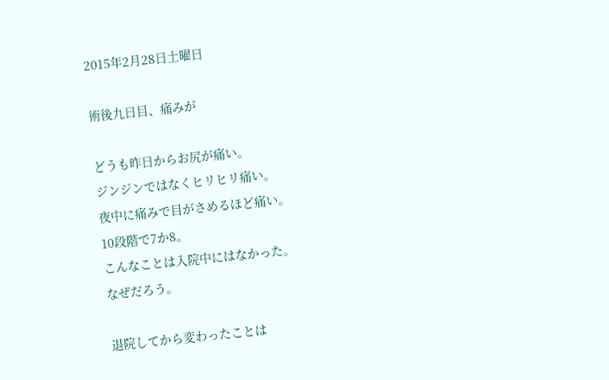2015年2月28日土曜日

術後九日目、痛みが

どうも昨日からお尻が痛い。
ジンジンではなくヒリヒリ痛い。
夜中に痛みで目がさめるほど痛い。
10段階で7か8。
こんなことは入院中にはなかった。
なぜだろう。

退院してから変わったことは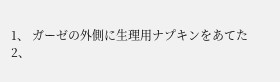1、 ガーゼの外側に生理用ナプキンをあてた
2、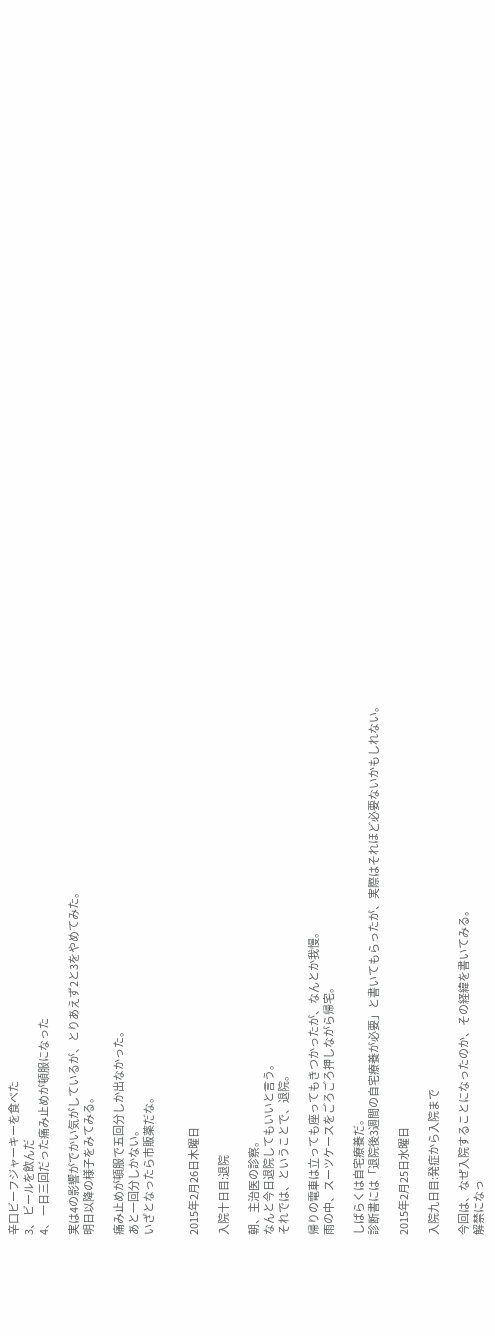辛口ビーフジャーキーを食べた
3、 ビールを飲んだ
4、 一日三回だった痛み止めが頓服になった

実は4の影響がでかい気がしているが、とりあえず2と3をやめてみた。
明日以降の様子をみてみる。

痛み止めが頓服で五回分しか出なかった。
あと一回分しかない。
いざとなったら市販薬だな。


2015年2月26日木曜日

入院十日目:退院

朝、主治医の診察。
なんと今日退院してもいいと言う。
それでは、ということで、退院。

帰りの電車は立っても座ってもきつかったが、なんとか我慢。
雨の中、スーツケースをごろごろ押しながら帰宅。

しばらくは自宅療養だ。
診断書には「退院後3週間の自宅療養が必要」と書いてもらったが、実際はそれほど必要ないかもしれない。

2015年2月25日水曜日

入院九日目:発症から入院まで

今回は、なぜ入院することになったのか、その経緯を書いてみる。
解禁になっ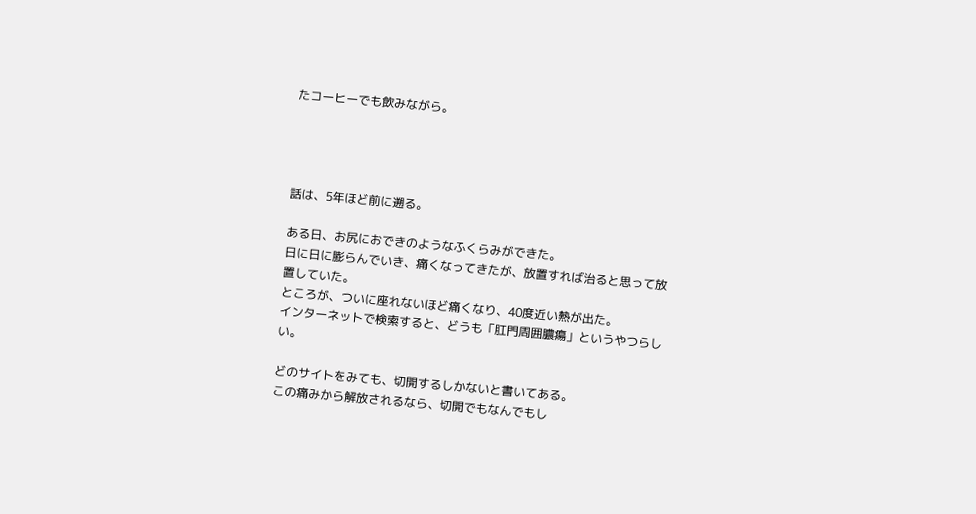たコーヒーでも飲みながら。




話は、5年ほど前に遡る。

ある日、お尻におできのようなふくらみができた。
日に日に膨らんでいき、痛くなってきたが、放置すれば治ると思って放置していた。
ところが、ついに座れないほど痛くなり、40度近い熱が出た。
インターネットで検索すると、どうも「肛門周囲膿瘍」というやつらしい。

どのサイトをみても、切開するしかないと書いてある。
この痛みから解放されるなら、切開でもなんでもし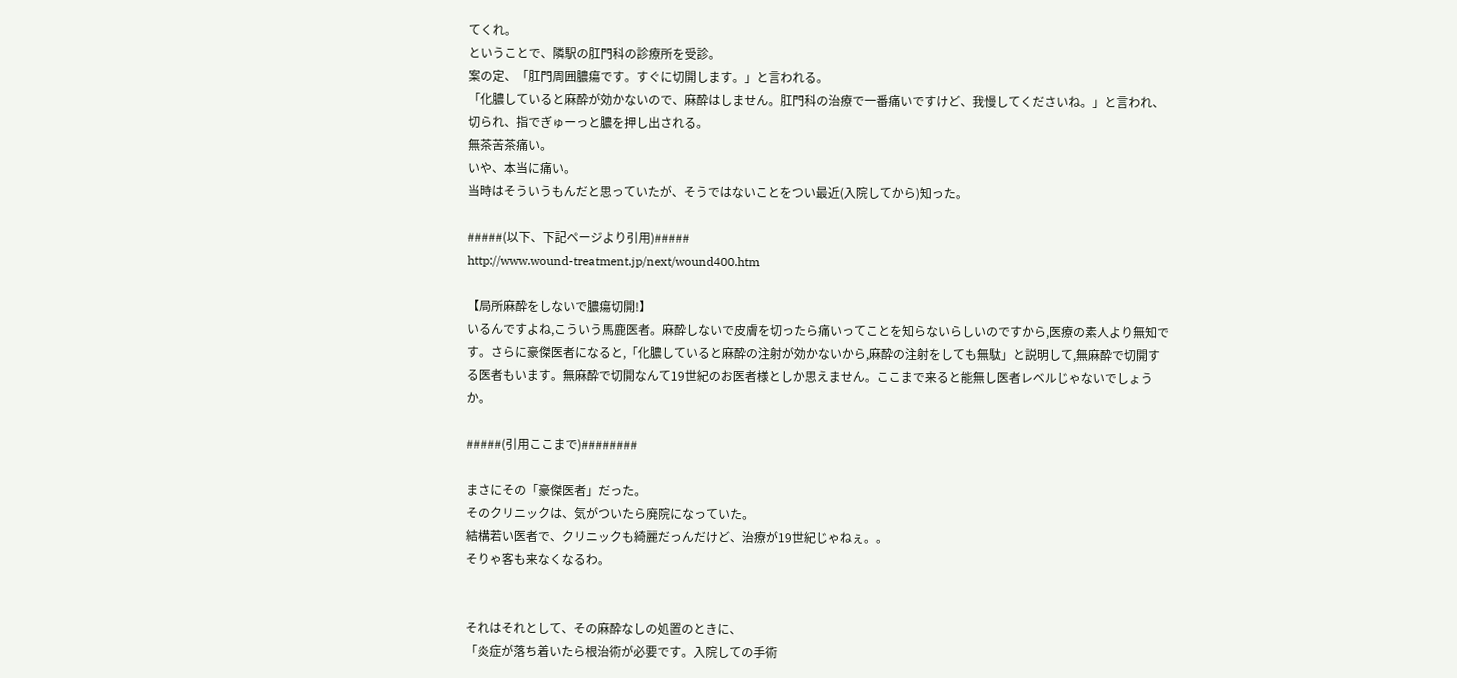てくれ。
ということで、隣駅の肛門科の診療所を受診。
案の定、「肛門周囲膿瘍です。すぐに切開します。」と言われる。
「化膿していると麻酔が効かないので、麻酔はしません。肛門科の治療で一番痛いですけど、我慢してくださいね。」と言われ、切られ、指でぎゅーっと膿を押し出される。
無茶苦茶痛い。
いや、本当に痛い。
当時はそういうもんだと思っていたが、そうではないことをつい最近(入院してから)知った。

#####(以下、下記ページより引用)#####
http://www.wound-treatment.jp/next/wound400.htm

【局所麻酔をしないで膿瘍切開!】
いるんですよね,こういう馬鹿医者。麻酔しないで皮膚を切ったら痛いってことを知らないらしいのですから,医療の素人より無知です。さらに豪傑医者になると,「化膿していると麻酔の注射が効かないから,麻酔の注射をしても無駄」と説明して,無麻酔で切開する医者もいます。無麻酔で切開なんて19世紀のお医者様としか思えません。ここまで来ると能無し医者レベルじゃないでしょうか。

#####(引用ここまで)########

まさにその「豪傑医者」だった。
そのクリニックは、気がついたら廃院になっていた。
結構若い医者で、クリニックも綺麗だっんだけど、治療が19世紀じゃねぇ。。
そりゃ客も来なくなるわ。


それはそれとして、その麻酔なしの処置のときに、
「炎症が落ち着いたら根治術が必要です。入院しての手術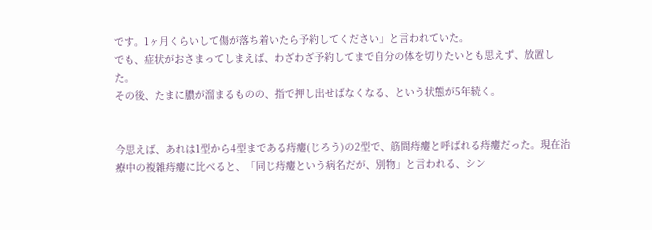です。1ヶ月くらいして傷が落ち着いたら予約してください」と言われていた。
でも、症状がおさまってしまえば、わざわざ予約してまで自分の体を切りたいとも思えず、放置した。
その後、たまに膿が溜まるものの、指で押し出せばなくなる、という状態が5年続く。


今思えば、あれは1型から4型まである痔瘻(じろう)の2型で、筋間痔瘻と呼ばれる痔瘻だった。現在治療中の複雑痔瘻に比べると、「同じ痔瘻という病名だが、別物」と言われる、シン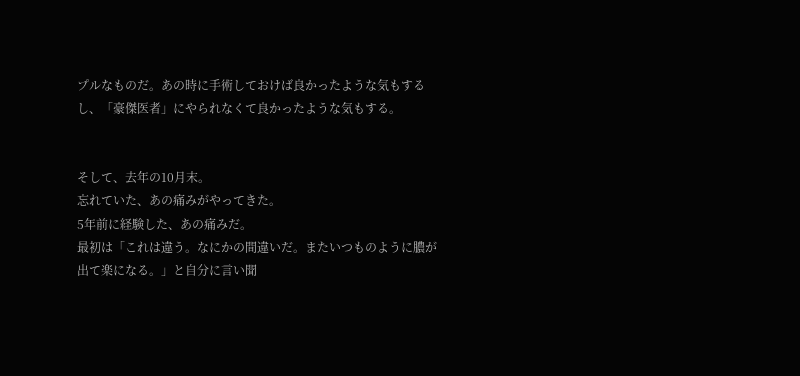プルなものだ。あの時に手術しておけば良かったような気もするし、「豪傑医者」にやられなくて良かったような気もする。


そして、去年の10月末。
忘れていた、あの痛みがやってきた。
5年前に経験した、あの痛みだ。
最初は「これは違う。なにかの間違いだ。またいつものように膿が出て楽になる。」と自分に言い聞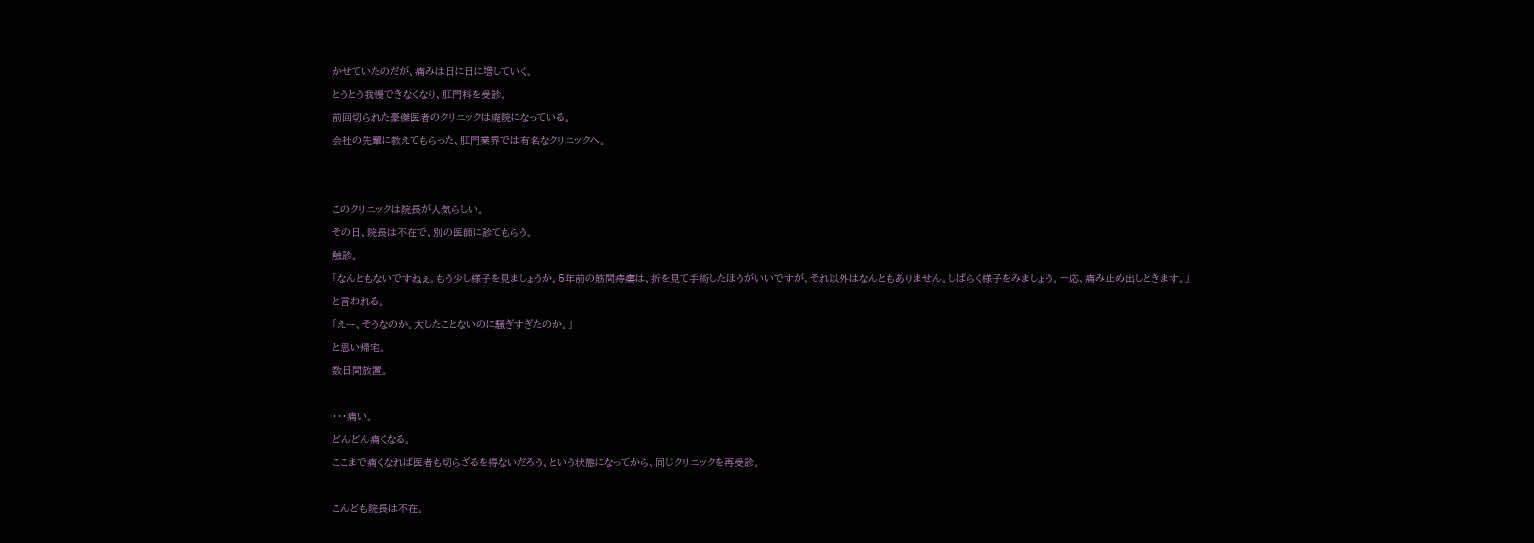かせていたのだが、痛みは日に日に増していく。
とうとう我慢できなくなり、肛門科を受診。
前回切られた豪傑医者のクリニックは廃院になっている。
会社の先輩に教えてもらった、肛門業界では有名なクリニックへ。


このクリニックは院長が人気らしい。
その日、院長は不在で、別の医師に診てもらう。
触診。
「なんともないですねぇ。もう少し様子を見ましょうか。5年前の筋間痔瘻は、折を見て手術したほうがいいですが、それ以外はなんともありません。しばらく様子をみましょう。一応、痛み止め出しときます。」
と言われる。
「えー、そうなのか。大したことないのに騒ぎすぎたのか。」
と思い帰宅。
数日間放置。

・・・痛い。
どんどん痛くなる。
ここまで痛くなれば医者も切らざるを得ないだろう、という状態になってから、同じクリニックを再受診。

こんども院長は不在。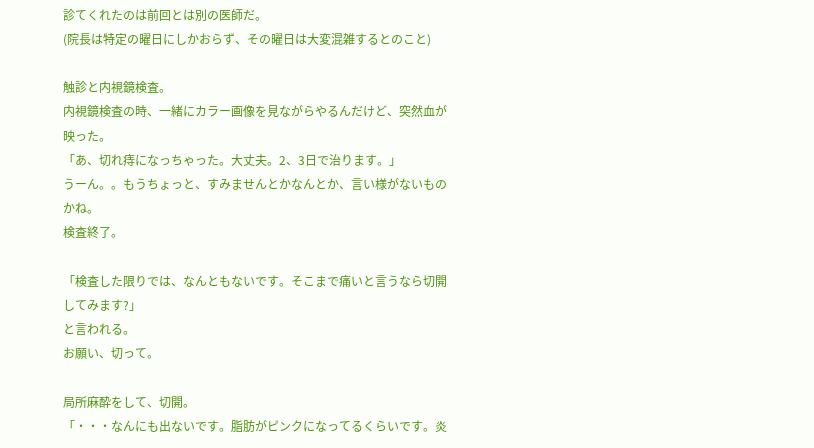診てくれたのは前回とは別の医師だ。
(院長は特定の曜日にしかおらず、その曜日は大変混雑するとのこと)

触診と内視鏡検査。
内視鏡検査の時、一緒にカラー画像を見ながらやるんだけど、突然血が映った。
「あ、切れ痔になっちゃった。大丈夫。2、3日で治ります。」
うーん。。もうちょっと、すみませんとかなんとか、言い様がないものかね。
検査終了。

「検査した限りでは、なんともないです。そこまで痛いと言うなら切開してみます?」
と言われる。
お願い、切って。

局所麻酔をして、切開。
「・・・なんにも出ないです。脂肪がピンクになってるくらいです。炎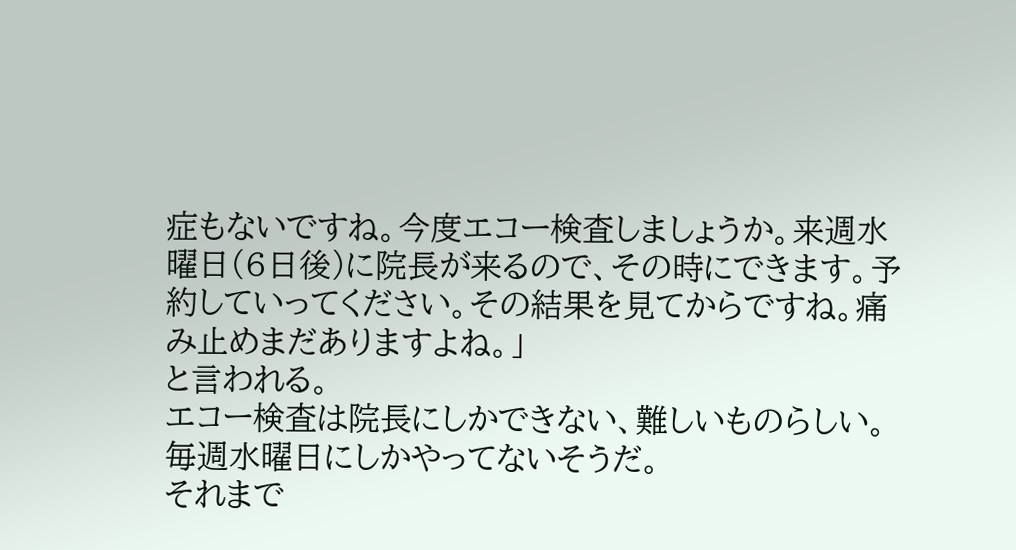症もないですね。今度エコー検査しましょうか。来週水曜日(6日後)に院長が来るので、その時にできます。予約していってください。その結果を見てからですね。痛み止めまだありますよね。」
と言われる。
エコー検査は院長にしかできない、難しいものらしい。
毎週水曜日にしかやってないそうだ。
それまで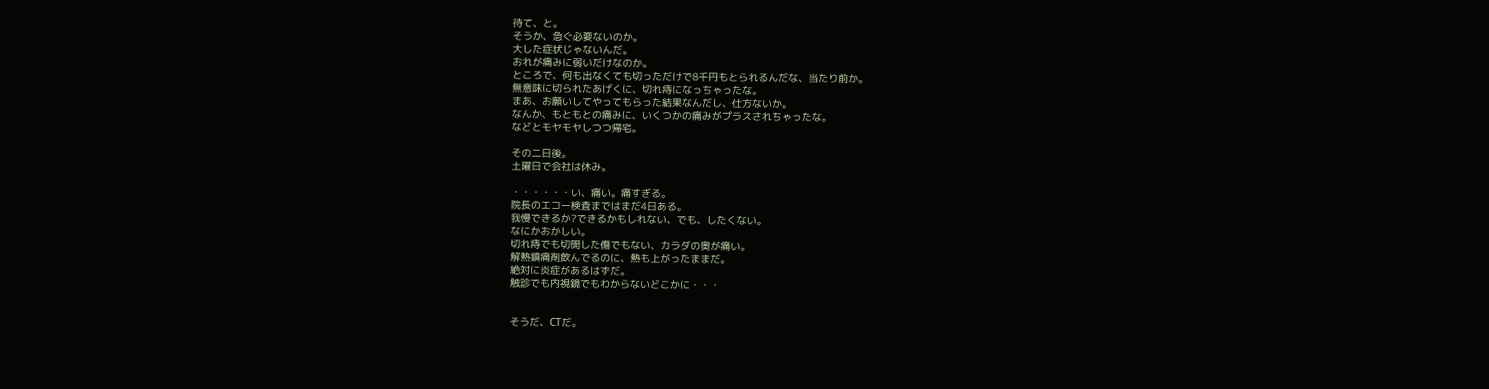待て、と。
そうか、急ぐ必要ないのか。
大した症状じゃないんだ。
おれが痛みに弱いだけなのか。
ところで、何も出なくても切っただけで8千円もとられるんだな、当たり前か。
無意味に切られたあげくに、切れ痔になっちゃったな。
まあ、お願いしてやってもらった結果なんだし、仕方ないか。
なんか、もともとの痛みに、いくつかの痛みがプラスされちゃったな。
などとモヤモヤしつつ帰宅。

その二日後。
土曜日で会社は休み。

・・・・・・い、痛い。痛すぎる。
院長のエコー検査まではまだ4日ある。
我慢できるか?できるかもしれない、でも、したくない。
なにかおかしい。
切れ痔でも切開した傷でもない、カラダの奥が痛い。
解熱鎮痛剤飲んでるのに、熱も上がったままだ。
絶対に炎症があるはずだ。
触診でも内視鏡でもわからないどこかに・・・


そうだ、CTだ。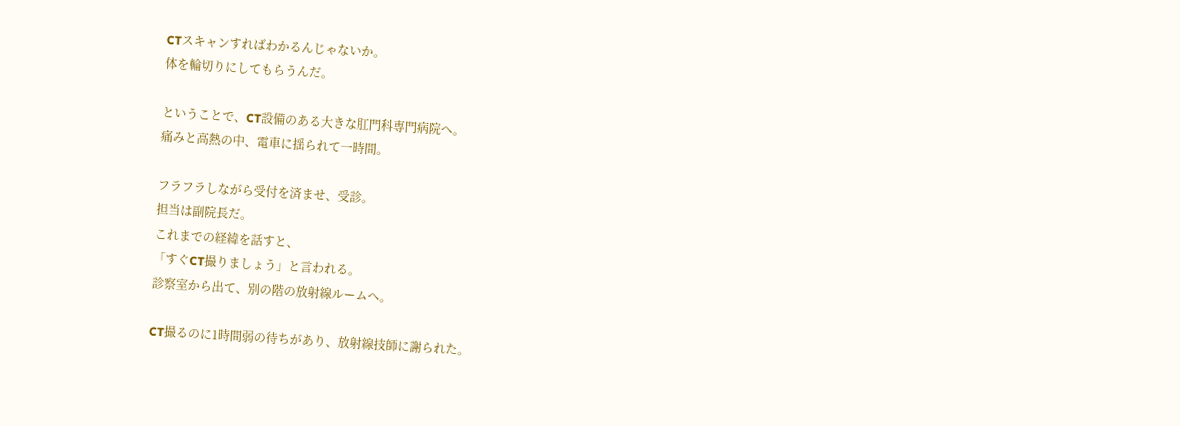CTスキャンすればわかるんじゃないか。
体を輪切りにしてもらうんだ。

ということで、CT設備のある大きな肛門科専門病院へ。
痛みと高熱の中、電車に揺られて一時間。

フラフラしながら受付を済ませ、受診。
担当は副院長だ。
これまでの経緯を話すと、
「すぐCT撮りましょう」と言われる。
診察室から出て、別の階の放射線ルームへ。

CT撮るのに1時間弱の待ちがあり、放射線技師に謝られた。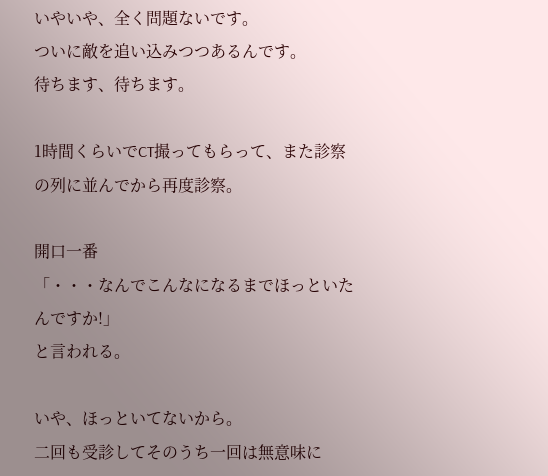いやいや、全く問題ないです。
ついに敵を追い込みつつあるんです。
待ちます、待ちます。

1時間くらいでCT撮ってもらって、また診察の列に並んでから再度診察。

開口一番
「・・・なんでこんなになるまでほっといたんですか!」
と言われる。

いや、ほっといてないから。
二回も受診してそのうち一回は無意味に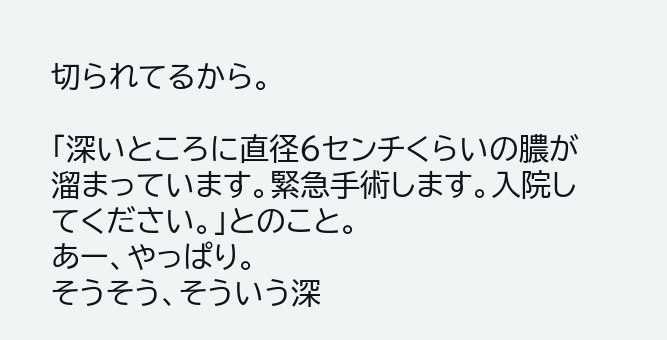切られてるから。

「深いところに直径6センチくらいの膿が溜まっています。緊急手術します。入院してください。」とのこと。
あー、やっぱり。
そうそう、そういう深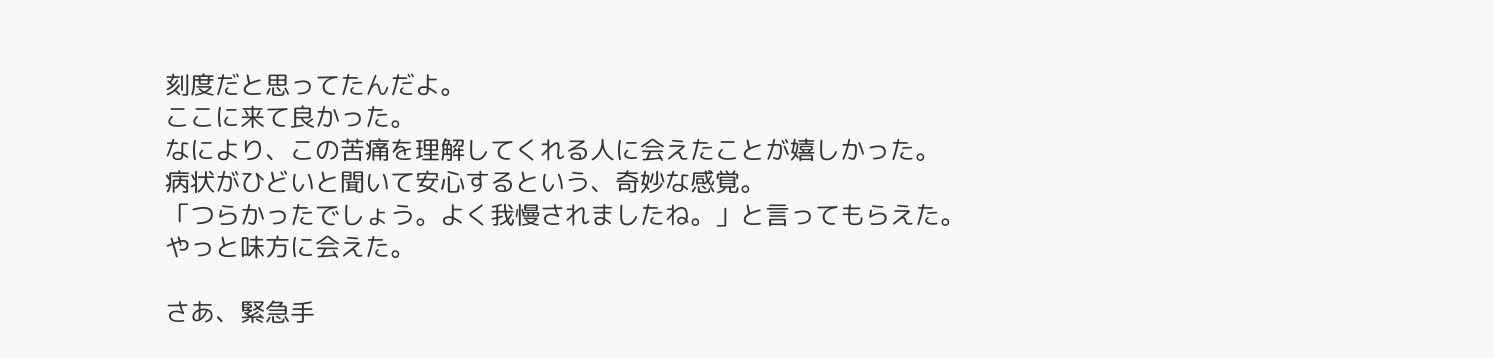刻度だと思ってたんだよ。
ここに来て良かった。
なにより、この苦痛を理解してくれる人に会えたことが嬉しかった。
病状がひどいと聞いて安心するという、奇妙な感覚。
「つらかったでしょう。よく我慢されましたね。」と言ってもらえた。
やっと味方に会えた。

さあ、緊急手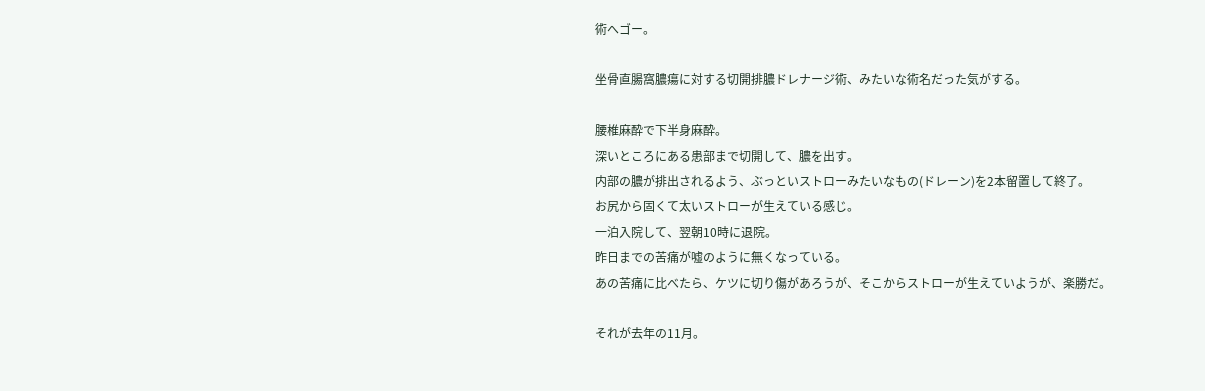術へゴー。

坐骨直腸窩膿瘍に対する切開排膿ドレナージ術、みたいな術名だった気がする。

腰椎麻酔で下半身麻酔。
深いところにある患部まで切開して、膿を出す。
内部の膿が排出されるよう、ぶっといストローみたいなもの(ドレーン)を2本留置して終了。
お尻から固くて太いストローが生えている感じ。
一泊入院して、翌朝10時に退院。
昨日までの苦痛が嘘のように無くなっている。
あの苦痛に比べたら、ケツに切り傷があろうが、そこからストローが生えていようが、楽勝だ。

それが去年の11月。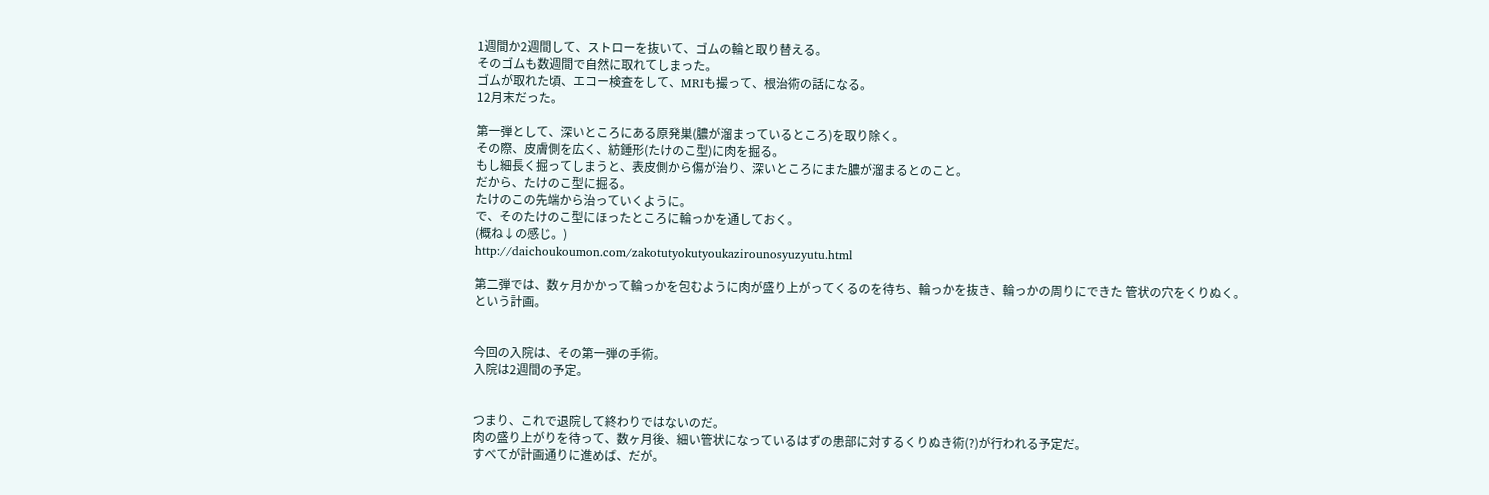1週間か2週間して、ストローを抜いて、ゴムの輪と取り替える。
そのゴムも数週間で自然に取れてしまった。
ゴムが取れた頃、エコー検査をして、MRIも撮って、根治術の話になる。
12月末だった。

第一弾として、深いところにある原発巣(膿が溜まっているところ)を取り除く。
その際、皮膚側を広く、紡錘形(たけのこ型)に肉を掘る。
もし細長く掘ってしまうと、表皮側から傷が治り、深いところにまた膿が溜まるとのこと。
だから、たけのこ型に掘る。
たけのこの先端から治っていくように。
で、そのたけのこ型にほったところに輪っかを通しておく。
(概ね↓の感じ。)
http://daichoukoumon.com/zakotutyokutyoukazirounosyuzyutu.html

第二弾では、数ヶ月かかって輪っかを包むように肉が盛り上がってくるのを待ち、輪っかを抜き、輪っかの周りにできた 管状の穴をくりぬく。
という計画。


今回の入院は、その第一弾の手術。
入院は2週間の予定。


つまり、これで退院して終わりではないのだ。
肉の盛り上がりを待って、数ヶ月後、細い管状になっているはずの患部に対するくりぬき術(?)が行われる予定だ。
すべてが計画通りに進めば、だが。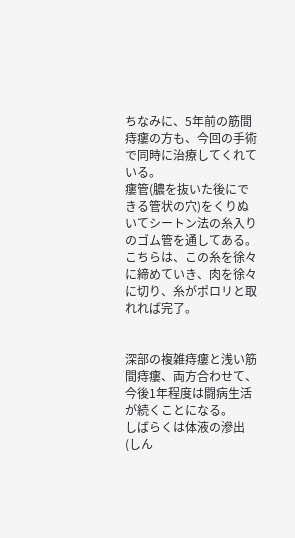ちなみに、5年前の筋間痔瘻の方も、今回の手術で同時に治療してくれている。
瘻管(膿を抜いた後にできる管状の穴)をくりぬいてシートン法の糸入りのゴム管を通してある。
こちらは、この糸を徐々に締めていき、肉を徐々に切り、糸がポロリと取れれば完了。


深部の複雑痔瘻と浅い筋間痔瘻、両方合わせて、今後1年程度は闘病生活が続くことになる。
しばらくは体液の滲出(しん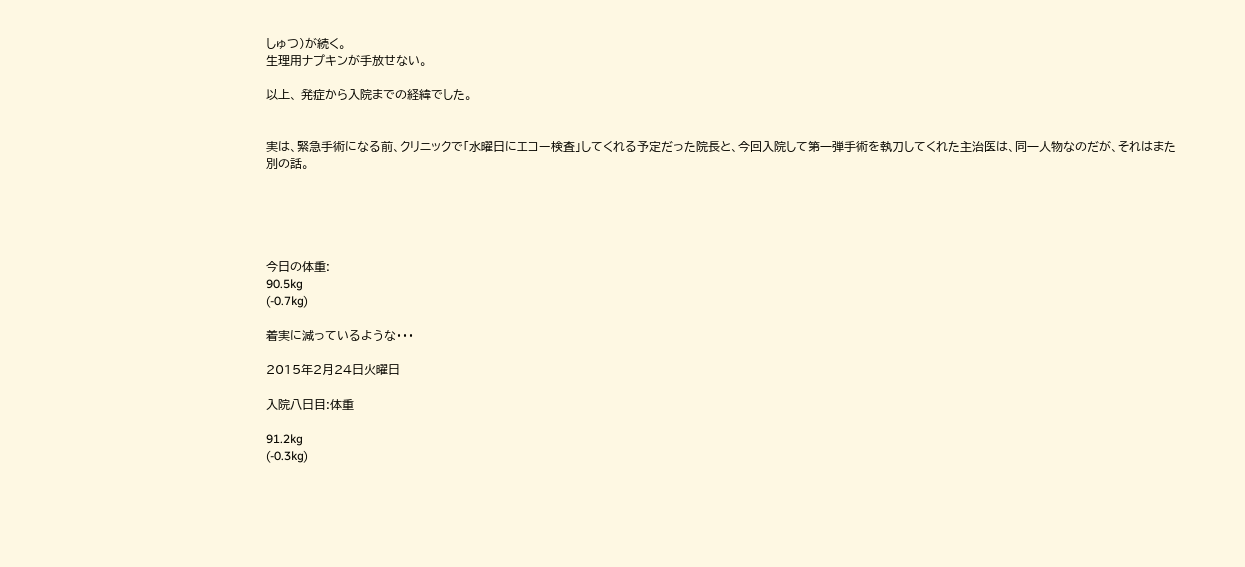しゅつ)が続く。
生理用ナプキンが手放せない。

以上、 発症から入院までの経緯でした。


実は、緊急手術になる前、クリニックで「水曜日にエコー検査」してくれる予定だった院長と、今回入院して第一弾手術を執刀してくれた主治医は、同一人物なのだが、それはまた別の話。





今日の体重:
90.5kg
(-0.7kg)

着実に減っているような・・・

2015年2月24日火曜日

入院八日目:体重

91.2kg
(-0.3kg)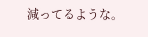減ってるような。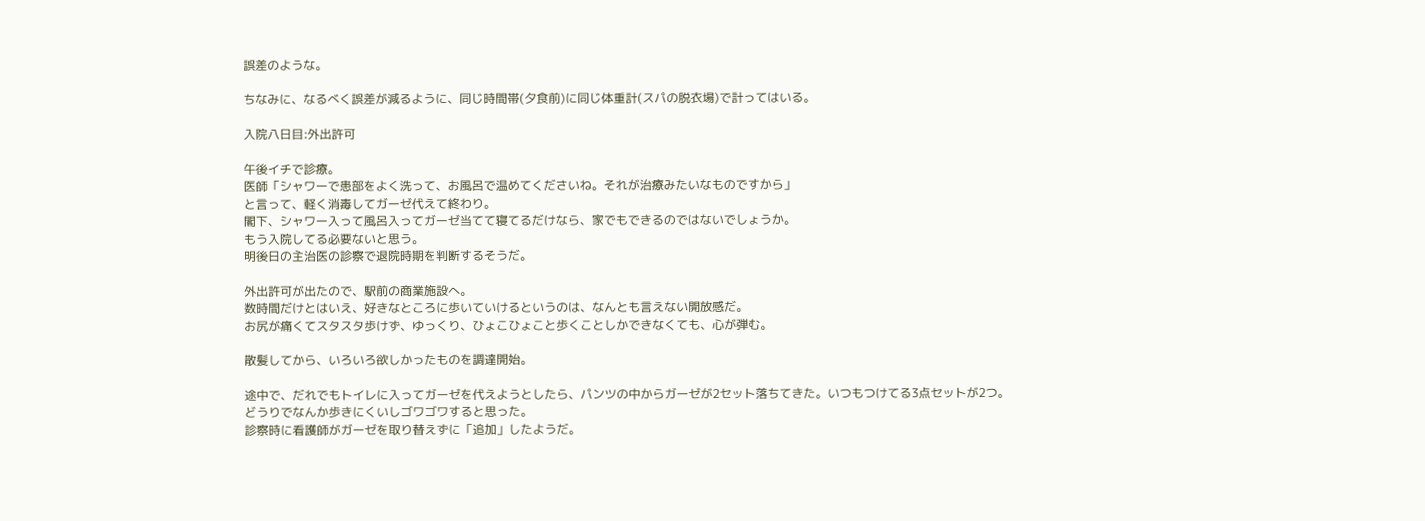誤差のような。

ちなみに、なるべく誤差が減るように、同じ時間帯(夕食前)に同じ体重計(スパの脱衣場)で計ってはいる。

入院八日目:外出許可

午後イチで診療。
医師「シャワーで患部をよく洗って、お風呂で温めてくださいね。それが治療みたいなものですから」
と言って、軽く消毒してガーゼ代えて終わり。
閣下、シャワー入って風呂入ってガーゼ当てて寝てるだけなら、家でもできるのではないでしょうか。
もう入院してる必要ないと思う。
明後日の主治医の診察で退院時期を判断するそうだ。

外出許可が出たので、駅前の商業施設へ。
数時間だけとはいえ、好きなところに歩いていけるというのは、なんとも言えない開放感だ。
お尻が痛くてスタスタ歩けず、ゆっくり、ひょこひょこと歩くことしかできなくても、心が弾む。

散髪してから、いろいろ欲しかったものを調達開始。

途中で、だれでもトイレに入ってガーゼを代えようとしたら、パンツの中からガーゼが2セット落ちてきた。いつもつけてる3点セットが2つ。
どうりでなんか歩きにくいしゴワゴワすると思った。
診察時に看護師がガーゼを取り替えずに「追加」したようだ。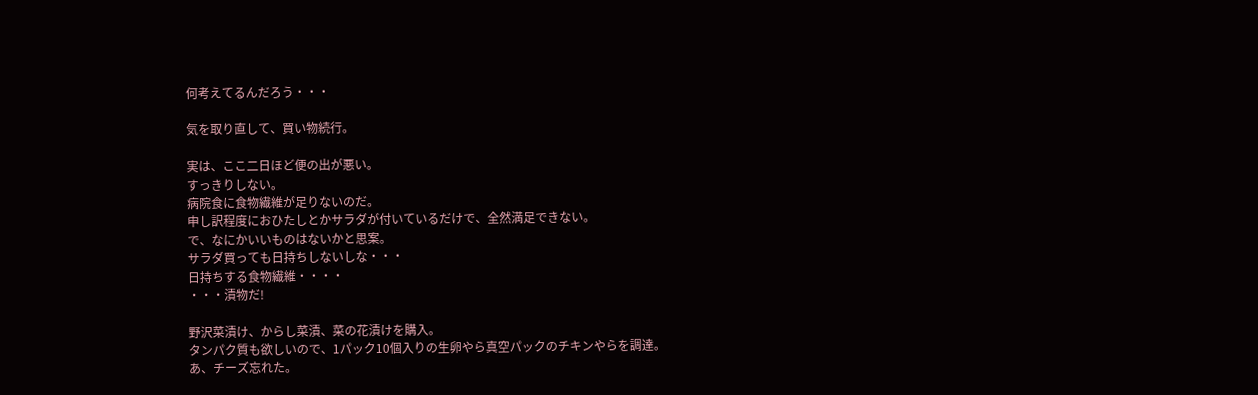何考えてるんだろう・・・

気を取り直して、買い物続行。

実は、ここ二日ほど便の出が悪い。
すっきりしない。
病院食に食物繊維が足りないのだ。
申し訳程度におひたしとかサラダが付いているだけで、全然満足できない。
で、なにかいいものはないかと思案。
サラダ買っても日持ちしないしな・・・
日持ちする食物繊維・・・・
・・・漬物だ!

野沢菜漬け、からし菜漬、菜の花漬けを購入。
タンパク質も欲しいので、1パック10個入りの生卵やら真空パックのチキンやらを調達。
あ、チーズ忘れた。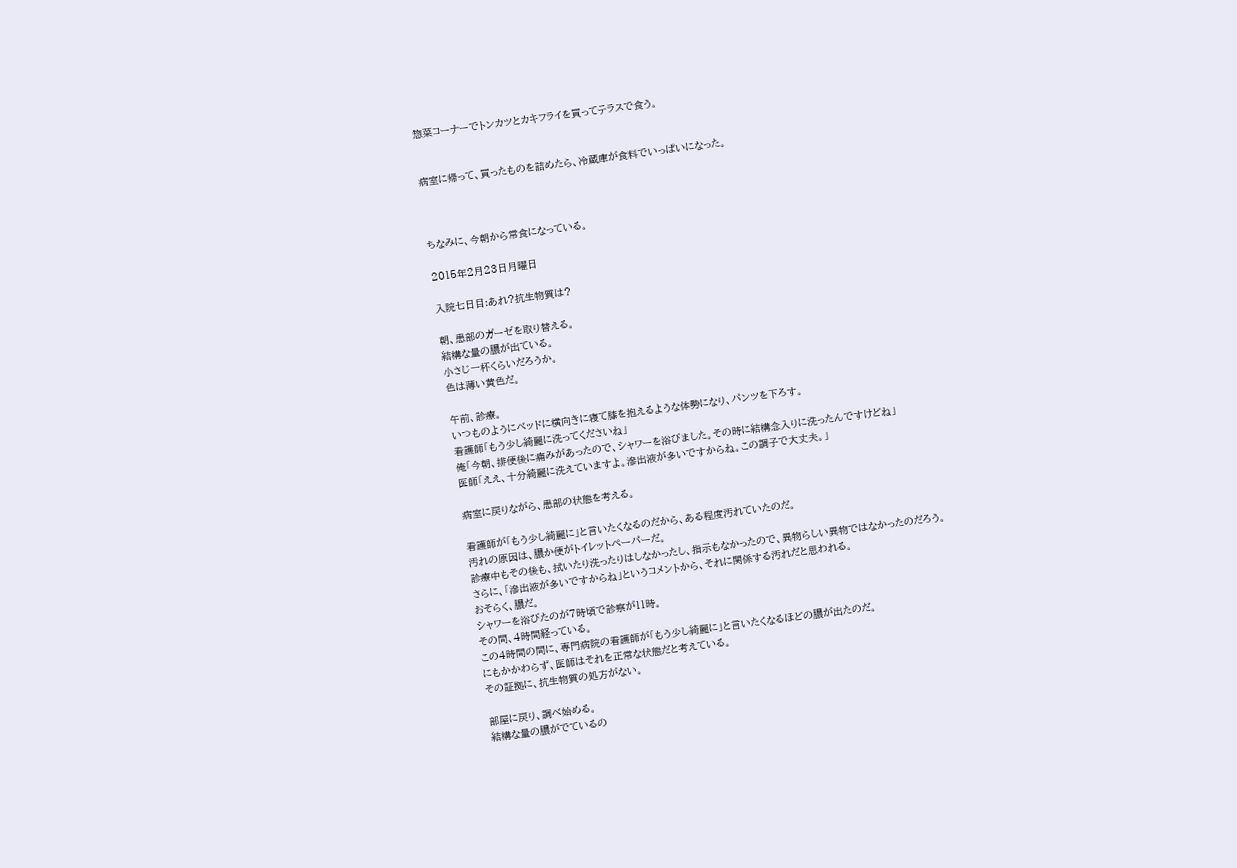惣菜コーナーでトンカツとカキフライを買ってテラスで食う。


病室に帰って、買ったものを詰めたら、冷蔵庫が食料でいっぱいになった。



ちなみに、今朝から常食になっている。

2015年2月23日月曜日

入院七日目:あれ?抗生物質は?

朝、患部のガーゼを取り替える。
結構な量の膿が出ている。
小さじ一杯くらいだろうか。
色は薄い黄色だ。

午前、診療。
いつものようにベッドに横向きに寝て膝を抱えるような体勢になり、パンツを下ろす。
看護師「もう少し綺麗に洗ってくださいね」
俺「今朝、排便後に痛みがあったので、シャワーを浴びました。その時に結構念入りに洗ったんですけどね」
医師「ええ、十分綺麗に洗えていますよ。滲出液が多いですからね。この調子で大丈夫。」

病室に戻りながら、患部の状態を考える。

看護師が「もう少し綺麗に」と言いたくなるのだから、ある程度汚れていたのだ。
汚れの原因は、膿か便がトイレットペーパーだ。
診療中もその後も、拭いたり洗ったりはしなかったし、指示もなかったので、異物らしい異物ではなかったのだろう。
さらに、「滲出液が多いですからね」というコメントから、それに関係する汚れだと思われる。
おそらく、膿だ。
シャワーを浴びたのが7時頃で診察が11時。
その間、4時間経っている。
この4時間の間に、専門病院の看護師が「もう少し綺麗に」と言いたくなるほどの膿が出たのだ。
にもかかわらず、医師はそれを正常な状態だと考えている。
その証拠に、抗生物質の処方がない。

部屋に戻り、調べ始める。
結構な量の膿がでているの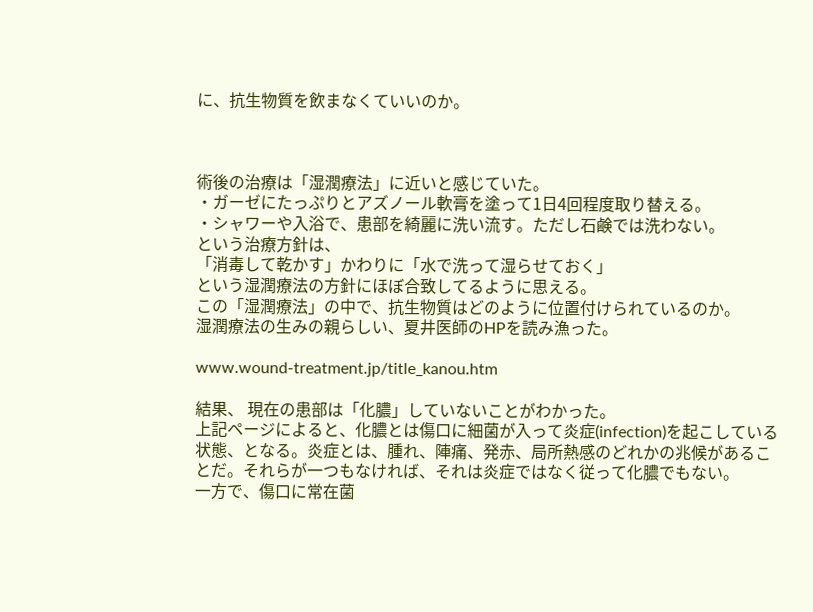に、抗生物質を飲まなくていいのか。



術後の治療は「湿潤療法」に近いと感じていた。
・ガーゼにたっぷりとアズノール軟膏を塗って1日4回程度取り替える。
・シャワーや入浴で、患部を綺麗に洗い流す。ただし石鹸では洗わない。
という治療方針は、
「消毒して乾かす」かわりに「水で洗って湿らせておく」
という湿潤療法の方針にほぼ合致してるように思える。
この「湿潤療法」の中で、抗生物質はどのように位置付けられているのか。
湿潤療法の生みの親らしい、夏井医師のHPを読み漁った。

www.wound-treatment.jp/title_kanou.htm

結果、 現在の患部は「化膿」していないことがわかった。
上記ページによると、化膿とは傷口に細菌が入って炎症(infection)を起こしている状態、となる。炎症とは、腫れ、陣痛、発赤、局所熱感のどれかの兆候があることだ。それらが一つもなければ、それは炎症ではなく従って化膿でもない。
一方で、傷口に常在菌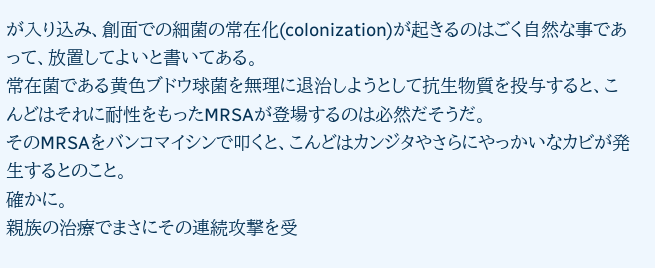が入り込み、創面での細菌の常在化(colonization)が起きるのはごく自然な事であって、放置してよいと書いてある。
常在菌である黄色ブドウ球菌を無理に退治しようとして抗生物質を投与すると、こんどはそれに耐性をもったMRSAが登場するのは必然だそうだ。
そのMRSAをバンコマイシンで叩くと、こんどはカンジタやさらにやっかいなカビが発生するとのこと。
確かに。
親族の治療でまさにその連続攻撃を受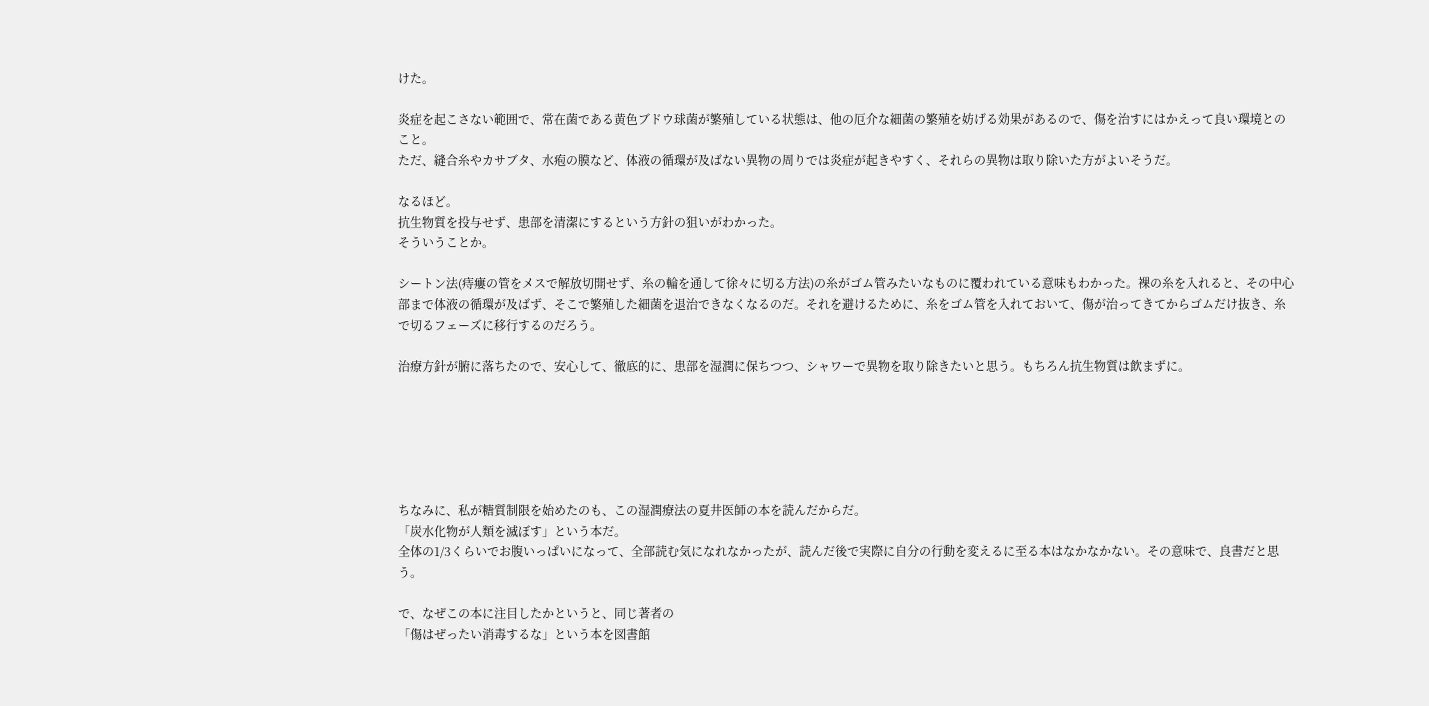けた。

炎症を起こさない範囲で、常在菌である黄色ブドウ球菌が繁殖している状態は、他の厄介な細菌の繁殖を妨げる効果があるので、傷を治すにはかえって良い環境とのこと。
ただ、縫合糸やカサブタ、水疱の膜など、体液の循環が及ばない異物の周りでは炎症が起きやすく、それらの異物は取り除いた方がよいそうだ。

なるほど。
抗生物質を投与せず、患部を清潔にするという方針の狙いがわかった。
そういうことか。

シートン法(痔瘻の管をメスで解放切開せず、糸の輪を通して徐々に切る方法)の糸がゴム管みたいなものに覆われている意味もわかった。裸の糸を入れると、その中心部まで体液の循環が及ばず、そこで繁殖した細菌を退治できなくなるのだ。それを避けるために、糸をゴム管を入れておいて、傷が治ってきてからゴムだけ抜き、糸で切るフェーズに移行するのだろう。

治療方針が腑に落ちたので、安心して、徹底的に、患部を湿潤に保ちつつ、シャワーで異物を取り除きたいと思う。もちろん抗生物質は飲まずに。






ちなみに、私が糖質制限を始めたのも、この湿潤療法の夏井医師の本を読んだからだ。
「炭水化物が人類を滅ぼす」という本だ。
全体の1/3くらいでお腹いっぱいになって、全部読む気になれなかったが、読んだ後で実際に自分の行動を変えるに至る本はなかなかない。その意味で、良書だと思う。

で、なぜこの本に注目したかというと、同じ著者の
「傷はぜったい消毒するな」という本を図書館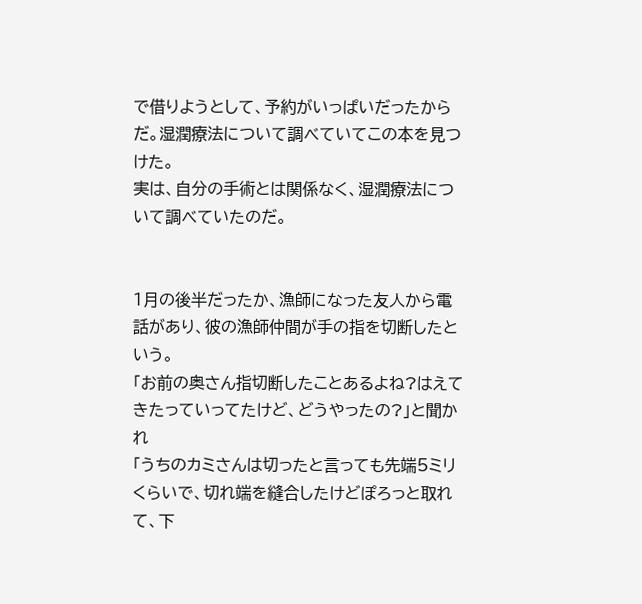で借りようとして、予約がいっぱいだったからだ。湿潤療法について調べていてこの本を見つけた。
実は、自分の手術とは関係なく、湿潤療法について調べていたのだ。


1月の後半だったか、漁師になった友人から電話があり、彼の漁師仲間が手の指を切断したという。
「お前の奥さん指切断したことあるよね?はえてきたっていってたけど、どうやったの?」と聞かれ
「うちのカミさんは切ったと言っても先端5ミリくらいで、切れ端を縫合したけどぽろっと取れて、下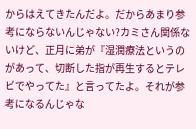からはえてきたんだよ。だからあまり参考にならないんじゃない?カミさん関係ないけど、正月に弟が『湿潤療法というのがあって、切断した指が再生するとテレビでやってた』と言ってたよ。それが参考になるんじゃな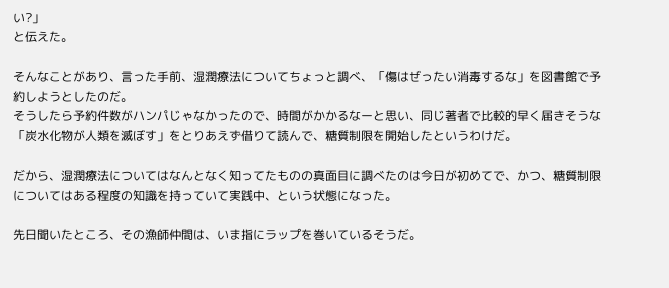い?」
と伝えた。

そんなことがあり、言った手前、湿潤療法についてちょっと調べ、「傷はぜったい消毒するな」を図書館で予約しようとしたのだ。
そうしたら予約件数がハンパじゃなかったので、時間がかかるなーと思い、同じ著者で比較的早く届きそうな「炭水化物が人類を滅ぼす」をとりあえず借りて読んで、糖質制限を開始したというわけだ。

だから、湿潤療法についてはなんとなく知ってたものの真面目に調べたのは今日が初めてで、かつ、糖質制限についてはある程度の知識を持っていて実践中、という状態になった。

先日聞いたところ、その漁師仲間は、いま指にラップを巻いているそうだ。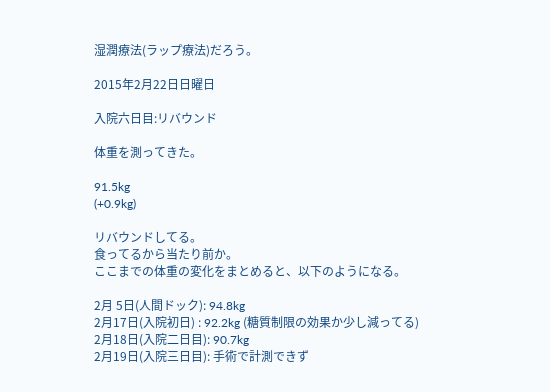湿潤療法(ラップ療法)だろう。

2015年2月22日日曜日

入院六日目:リバウンド

体重を測ってきた。

91.5kg
(+0.9kg)

リバウンドしてる。
食ってるから当たり前か。
ここまでの体重の変化をまとめると、以下のようになる。

2月 5日(人間ドック): 94.8kg
2月17日(入院初日) : 92.2kg (糖質制限の効果か少し減ってる)
2月18日(入院二日目): 90.7kg
2月19日(入院三日目): 手術で計測できず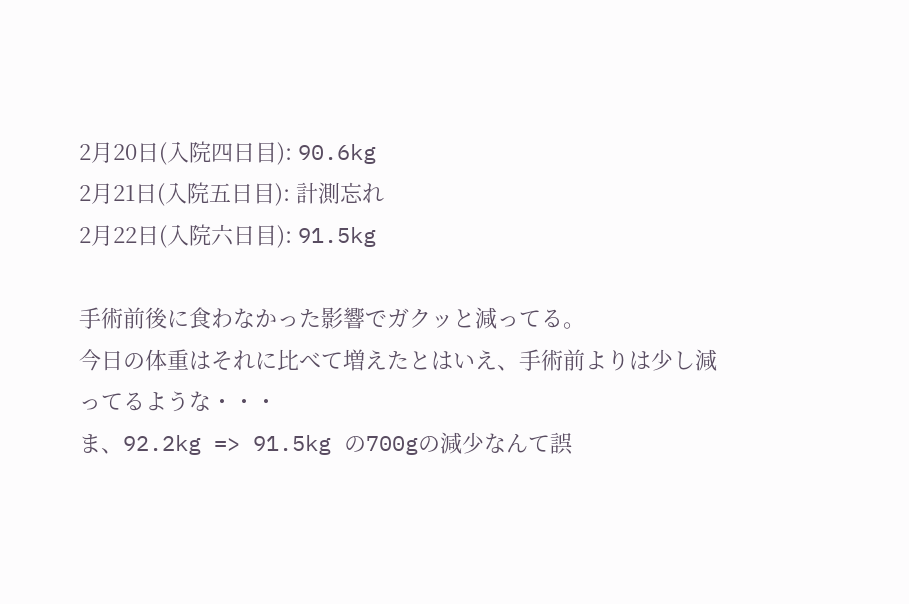2月20日(入院四日目): 90.6kg
2月21日(入院五日目): 計測忘れ
2月22日(入院六日目): 91.5kg

手術前後に食わなかった影響でガクッと減ってる。
今日の体重はそれに比べて増えたとはいえ、手術前よりは少し減ってるような・・・
ま、92.2kg => 91.5kg の700gの減少なんて誤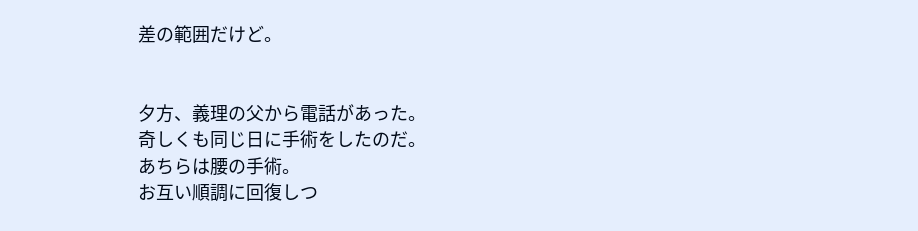差の範囲だけど。


夕方、義理の父から電話があった。
奇しくも同じ日に手術をしたのだ。
あちらは腰の手術。
お互い順調に回復しつ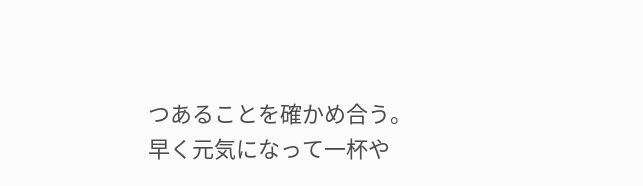つあることを確かめ合う。
早く元気になって一杯や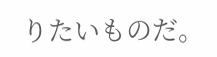りたいものだ。